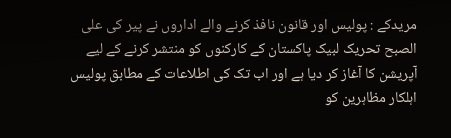مریدکے : پولیس اور قانون نافذ کرنے والے اداروں نے پیر کی علی الصبح تحریک لبیک پاکستان کے کارکنوں کو منتشر کرنے کے لیے آپریشن کا آغاز کر دیا ہے اور اب تک کی اطلاعات کے مطابق پولیس اہلکار مظاہرین کو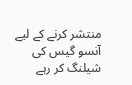منتشر کرنے کے لیے آنسو گیس کی شیلنگ کر رہے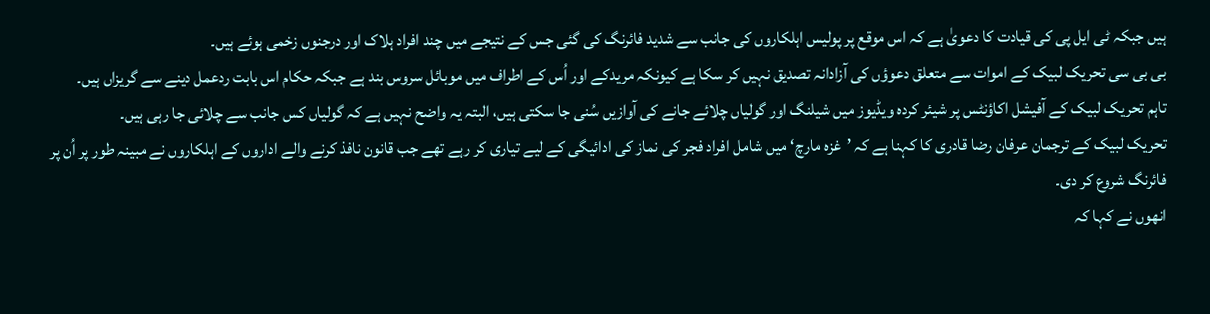ہیں جبکہ ٹی ایل پی کی قیادت کا دعویٰ ہے کہ اس موقع پر پولیس اہلکاروں کی جانب سے شدید فائرنگ کی گئی جس کے نتیجے میں چند افراد ہلاک اور درجنوں زخمی ہوئے ہیں۔
بی بی سی تحریک لبیک کے اموات سے متعلق دعوؤں کی آزادانہ تصدیق نہیں کر سکا ہے کیونکہ مریدکے اور اُس کے اطراف میں موبائل سروس بند ہے جبکہ حکام اس بابت ردعمل دینے سے گریزاں ہیں۔
تاہم تحریک لبیک کے آفیشل اکاؤنٹس پر شیئر کردہ ویڈیوز میں شیلنگ اور گولیاں چلائے جانے کی آوازیں سُنی جا سکتی ہیں، البتہ یہ واضح نہیں ہے کہ گولیاں کس جانب سے چلائی جا رہی ہیں۔
تحریک لبیک کے ترجمان عرفان رضا قادری کا کہنا ہے کہ ’غزہ مارچ‘ میں شامل افراد فجر کی نماز کی ادائیگی کے لیے تیاری کر رہے تھے جب قانون نافذ کرنے والے اداروں کے اہلکاروں نے مبینہ طور پر اُن پر فائرنگ شروع کر دی۔
انھوں نے کہا کہ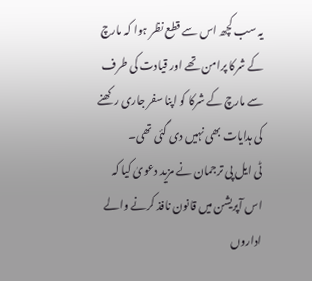یہ سب کچھ اس سے قطع نظر ہوا کہ مارچ کے شرکا پرامن تھے اور قیادت کی طرف سے مارچ کے شرکا کو اپنا سفر جاری رکھنے کی ہدایات بھی نہیں دی گئی تھی۔
ٹی ایل پی ترجمان نے مزید دعویٰ کیا کہ اس آپریشن میں قانون نافذ کرنے والے اداروں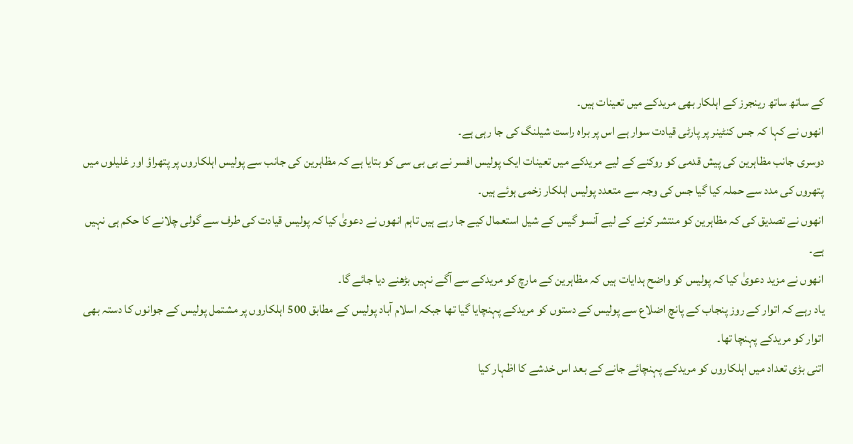کے ساتھ ساتھ رینجرز کے اہلکار بھی مریدکے میں تعینات ہیں۔
انھوں نے کہا کہ جس کنٹینر پر پارٹی قیادت سوار ہے اس پر براہ راست شیلنگ کی جا رہی ہے۔
دوسری جانب مظاہرین کی پیش قدمی کو روکنے کے لیے مریدکے میں تعینات ایک پولیس افسر نے بی بی سی کو بتایا ہے کہ مظاہرین کی جانب سے پولیس اہلکاروں پر پتھراؤ اور غلیلوں میں پتھروں کی مدد سے حملہ کیا گیا جس کی وجہ سے متعدد پولیس اہلکار زخمی ہوئے ہیں۔
انھوں نے تصدیق کی کہ مظاہرین کو منتشر کرنے کے لیے آنسو گیس کے شیل استعمال کیے جا رہے ہیں تاہم انھوں نے دعویٰ کیا کہ پولیس قیادت کی طرف سے گولی چلانے کا حکم ہی نہیں ہے۔
انھوں نے مزید دعویٰ کیا کہ پولیس کو واضح ہدایات ہیں کہ مظاہرین کے مارچ کو مریدکے سے آگے نہیں بڑھنے دیا جائے گا۔
یاد رہے کہ اتوار کے روز پنجاب کے پانچ اضلاع سے پولیس کے دستوں کو مریدکے پہنچایا گیا تھا جبکہ اسلام آباد پولیس کے مطابق 500 اہلکاروں پر مشتمل پولیس کے جوانوں کا دستہ بھی اتوار کو مریدکے پہنچا تھا۔
اتنی بڑی تعداد میں اہلکاروں کو مریدکے پہنچائے جانے کے بعد اس خدشے کا اظہار کیا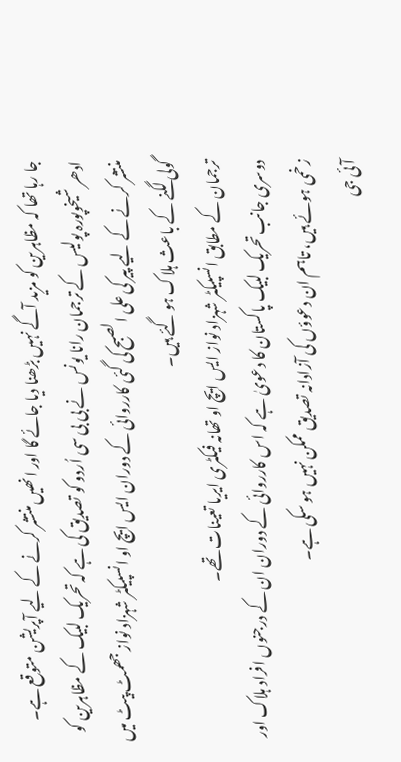جا رہا تھا کہ مظاہرین کو مزید آگے نہیں بڑھنا دیا جائے گا اور انھیں منتشر کرنے کے لیے آپریشن متوقع ہے۔
ادھر شیخوپورہ پولیس کے ترجمان رانا یونس نے بی بی سی اُردو کو تصدیق کی ہے کہ تحریک لبیک کے مظاہرین کو منتشر کرنے کے لیے پیر کی علی الصبح کی گئی کارروائی کے دوران ایس ایچ او انسپیکٹر شہزاد نواز جھمٹ پیٹ میں گولی لگنے کے باعث ہلاک ہو گئے ہیں۔
ترجمان کے مطابق انسپیکٹر شہزاد نواز ایس ایچ او تھانہ فیکٹری ایریا تعینات تھے۔
دوسری جانب تحریک لبیک پاکستان کا دعویٰ ہے کہ اس کارروائی کے دوران ان کے درجنوں افراد ہلاک اور زخمی ہوئے ہیں، تاہم ان دعوؤں کی آزادانہ تصدیق ممکن نہیں ہو سکی ہے۔
آئی جی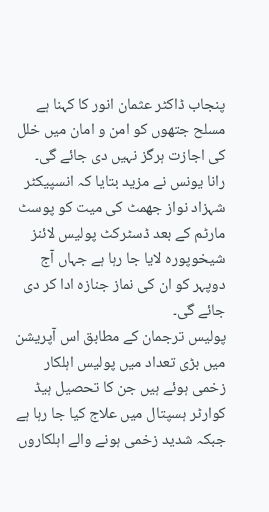پنجاب ڈاکٹر عثمان انور کا کہنا ہے مسلح جتھوں کو امن و امان میں خلل کی اجازت ہرگز نہیں دی جائے گی۔
رانا یونس نے مزید بتایا کہ انسپیکٹر شہزاد نواز جھمٹ کی میت کو پوسٹ مارٹم کے بعد ڈسٹرکٹ پولیس لائنز شیخوپورہ لایا جا رہا ہے جہاں آج دوپہر کو ان کی نماز جنازہ ادا کر دی جائے گی۔
پولیس ترجمان کے مطابق اس آپریشن میں بڑی تعداد میں پولیس اہلکار زخمی ہوئے ہیں جن کا تحصیل ہیڈ کوارٹر ہسپتال میں علاج کیا جا رہا ہے جبکہ شدید زخمی ہونے والے اہلکاروں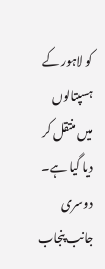کو لاہور کے ہسپتالوں میں منتقل کر دیا گیا ہے۔
دوسری جانب پنجاب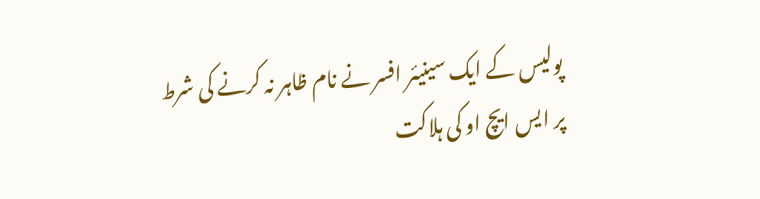پولیس کے ایک سینیئر افسر نے نام ظاہر نہ کرنے کی شرط پر ایس ایچ او کی ہلاکت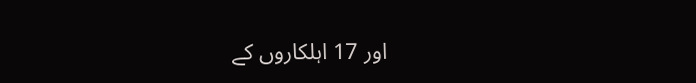اور 17 اہلکاروں کے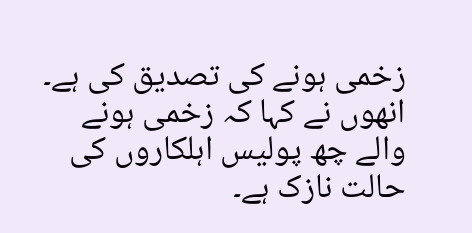زخمی ہونے کی تصدیق کی ہے۔ انھوں نے کہا کہ زخمی ہونے والے چھ پولیس اہلکاروں کی حالت نازک ہے۔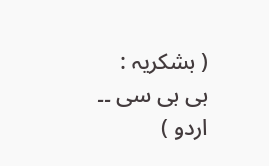( بشکریہ : بی بی سی ۔۔ اردو )